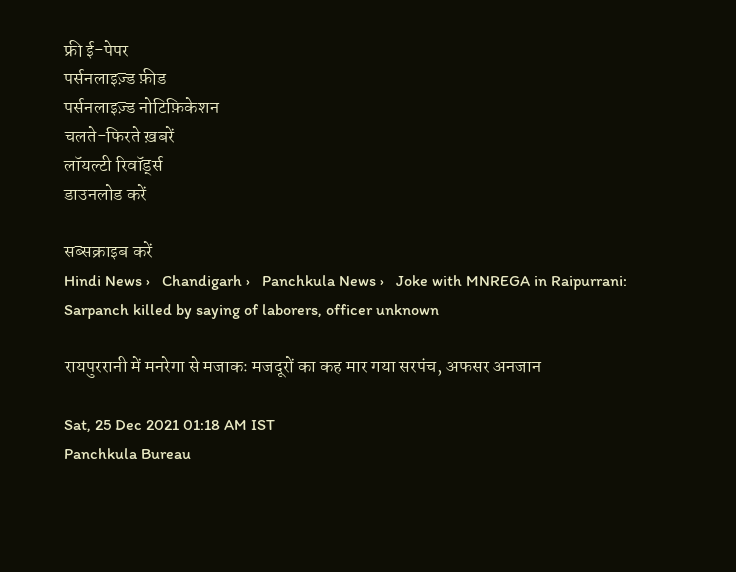फ्री ई-पेपर
पर्सनलाइज़्ड फ़ीड
पर्सनलाइज़्ड नोटिफ़िकेशन
चलते-फिरते ख़बरें
लॉयल्टी रिवॉर्ड्स
डाउनलोड करें

सब्सक्राइब करें
Hindi News ›   Chandigarh ›   Panchkula News ›   Joke with MNREGA in Raipurrani: Sarpanch killed by saying of laborers, officer unknown

रायपुररानी में मनरेगा से मजाकः मजदूरों का कह मार गया सरपंच, अफसर अनजान

Sat, 25 Dec 2021 01:18 AM IST
Panchkula Bureau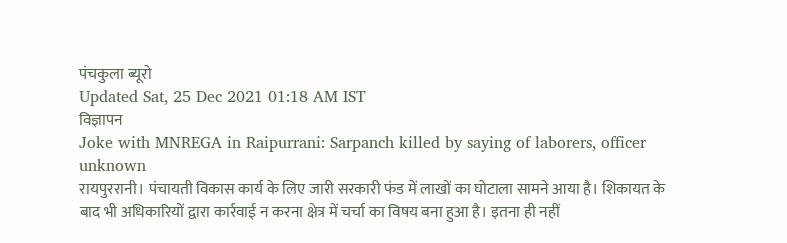पंचकुला ब्‍यूरो
Updated Sat, 25 Dec 2021 01:18 AM IST
विज्ञापन
Joke with MNREGA in Raipurrani: Sarpanch killed by saying of laborers, officer unknown
रायपुररानी। पंचायती विकास कार्य के लिए जारी सरकारी फंड में लाखों का घोटाला सामने आया है। शिकायत के बाद भी अधिकारियों द्वारा कार्रवाई न करना क्षेत्र में चर्चा का विषय बना हुआ है। इतना ही नहीं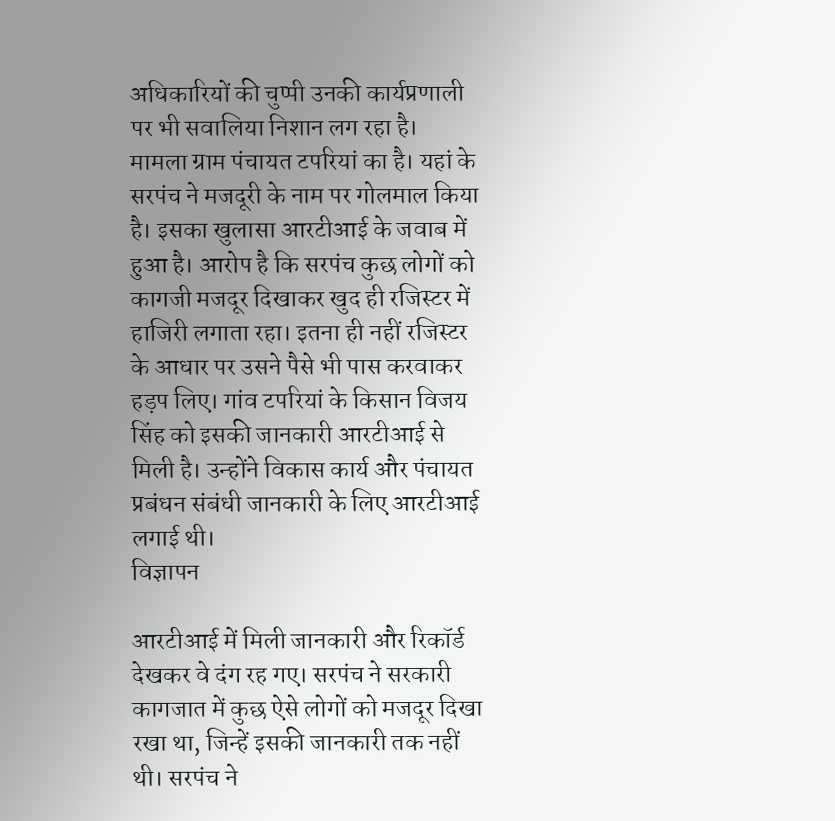अधिकारियों की चुप्पी उनकी कार्यप्रणाली पर भी सवालिया निशान लग रहा है। मामला ग्राम पंचायत टपरियां का है। यहां के सरपंच ने मजदूरी के नाम पर गोलमाल किया है। इसका खुलासा आरटीआई के जवाब में हुआ है। आरोप है कि सरपंच कुछ लोगों को कागजी मजदूर दिखाकर खुद ही रजिस्टर में हाजिरी लगाता रहा। इतना ही नहीं रजिस्टर के आधार पर उसने पैसे भी पास करवाकर हड़प लिए। गांव टपरियां के किसान विजय सिंह को इसकी जानकारी आरटीआई से मिली है। उन्होंने विकास कार्य और पंचायत प्रबंधन संबंधी जानकारी के लिए आरटीआई लगाई थी।
विज्ञापन

आरटीआई में मिली जानकारी और रिकॉर्ड देखकर वे दंग रह गए। सरपंच ने सरकारी कागजात में कुछ ऐसे लोगों को मजदूर दिखा रखा था, जिन्हें इसकी जानकारी तक नहीं थी। सरपंच ने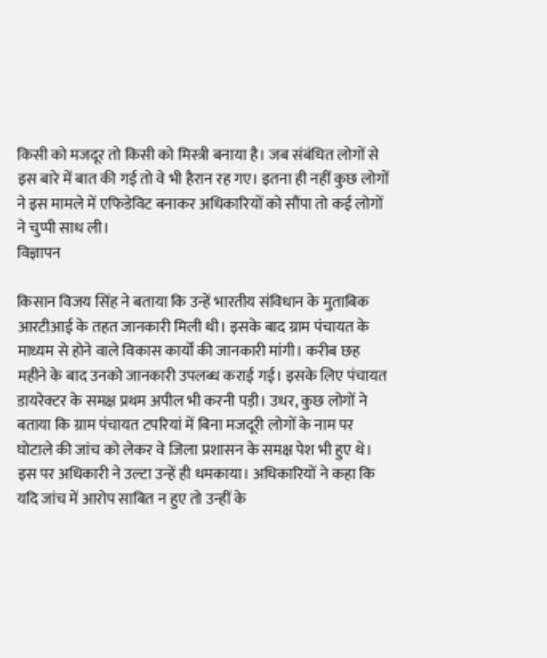किसी को मजदूर तो किसी को मिस्त्री बनाया है। जब संबंधित लोगों से इस बारे में बात की गई तो वे भी हैरान रह गए। इतना ही नहीं कुछ लोगों ने इस मामले में एफिडेविट बनाकर अधिकारियों को सौंपा तो कई लोगों ने चुप्पी साध ली।
विज्ञापन

किसान विजय सिंह ने बताया कि उन्हें भारतीय संविधान के मुताबिक आरटीआई के तहत जानकारी मिली थी। इसके बाद ग्राम पंचायत के माध्यम से होने वाले विकास कार्यों की जानकारी मांगी। करीब छह महीने के बाद उनको जानकारी उपलब्ध कराई गई। इसके लिए पंचायत डायरेक्टर के समक्ष प्रथम अपील भी करनी पड़ी। उधर, कुछ लोगों ने बताया कि ग्राम पंचायत टपरियां में बिना मजदूरी लोगों के नाम पर घोटाले की जांच को लेकर वे जिला प्रशासन के समक्ष पेश भी हुए थे। इस पर अधिकारी ने उल्टा उन्हें ही धमकाया। अधिकारियों ने कहा कि यदि जांच में आरोप साबित न हुए तो उन्हीं के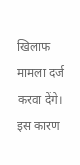खिलाफ मामला दर्ज करवा देंगे। इस कारण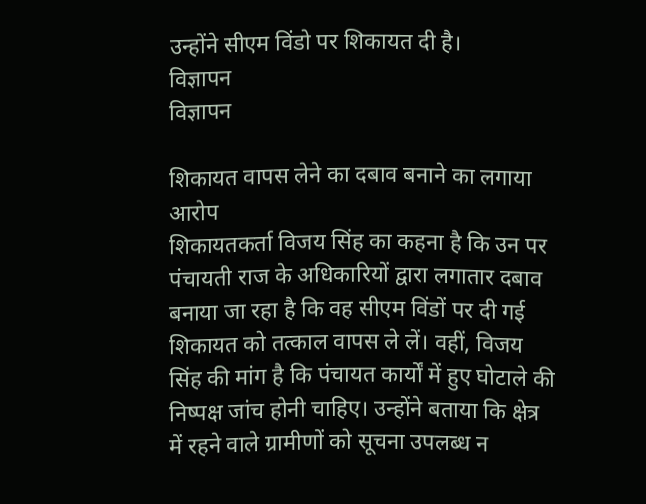उन्होंने सीएम विंडो पर शिकायत दी है।
विज्ञापन
विज्ञापन

शिकायत वापस लेने का दबाव बनाने का लगाया आरोप
शिकायतकर्ता विजय सिंह का कहना है कि उन पर पंचायती राज के अधिकारियों द्वारा लगातार दबाव बनाया जा रहा है कि वह सीएम विंडों पर दी गई शिकायत को तत्काल वापस ले लें। वहीं, विजय सिंह की मांग है कि पंचायत कार्यों में हुए घोटाले की निष्पक्ष जांच होनी चाहिए। उन्होंने बताया कि क्षेत्र में रहने वाले ग्रामीणों को सूचना उपलब्ध न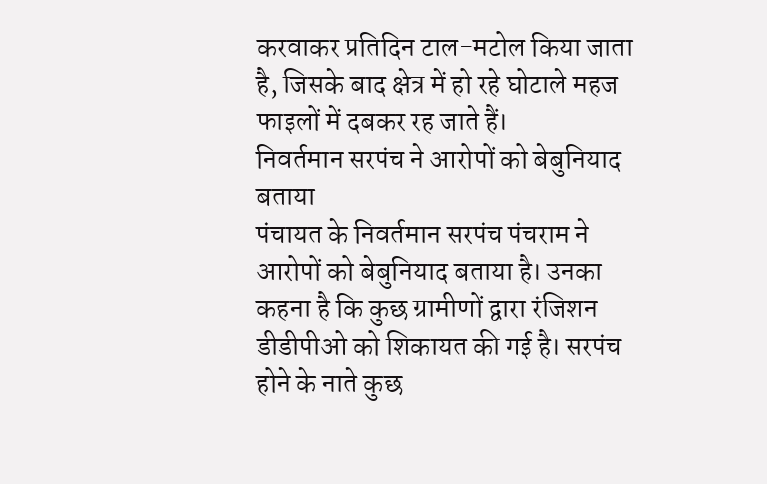करवाकर प्रतिदिन टाल-मटोल किया जाता है, जिसके बाद क्षेत्र में हो रहे घोटाले महज फाइलों में दबकर रह जाते हैं।
निवर्तमान सरपंच ने आरोपों को बेबुनियाद बताया
पंचायत के निवर्तमान सरपंच पंचराम ने आरोपों को बेबुनियाद बताया है। उनका कहना है कि कुछ ग्रामीणों द्वारा रंजिशन डीडीपीओ को शिकायत की गई है। सरपंच होने के नाते कुछ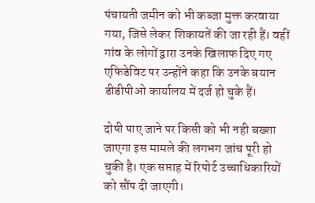पंचायती जमीन को भी कब्जा मुक्त करवाया गया, जिसे लेकर शिकायतें की जा रही हैं। वहीं गांव के लोगों द्वारा उनके खिलाफ दिए गए एफिडेविट पर उन्होंने कहा कि उनके बयान डीडीपीओ कार्यालय में दर्ज हो चुके हैं।

दोषी पाए जाने पर किसी को भी नही बख्शा जाएगा इस मामले की लगभग जांच पूरी हो चुकी है। एक सप्ताह में रिपोर्ट उच्चाधिकारियों को सौंप दी जाएगी।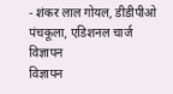- शंकर लाल गोयल, डीडीपीओ पंचकूला, एडिशनल चार्ज
विज्ञापन
विज्ञापन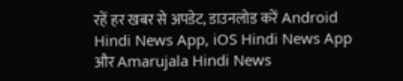रहें हर खबर से अपडेट, डाउनलोड करें Android Hindi News App, iOS Hindi News App और Amarujala Hindi News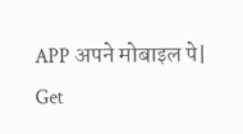APP अपने मोबाइल पे|
Get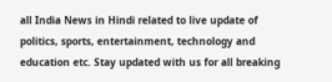all India News in Hindi related to live update of politics, sports, entertainment, technology and education etc. Stay updated with us for all breaking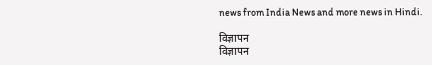news from India News and more news in Hindi.

विज्ञापन
विज्ञापन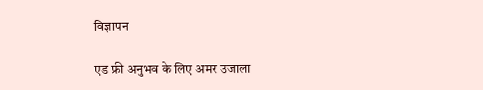विज्ञापन

एड फ्री अनुभव के लिए अमर उजाला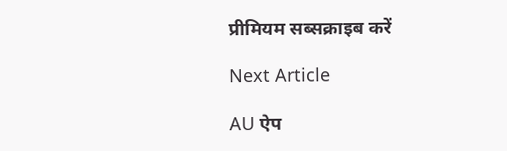प्रीमियम सब्सक्राइब करें

Next Article

AU ऐप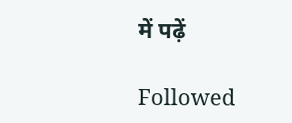में पढ़ें

Followed